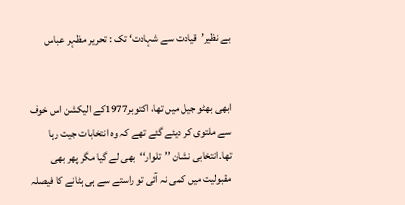بے نظیر’قیادت سے شہادت‘ تک : تحریر مظہر عباس


ابھی بھٹو جیل میں تھا، اکتوبر1977کے الیکشن اس خوف سے ملتوی کر دیئے گئے تھے کہ وہ انتخابات جیت رہا تھا۔انتخابی نشان ’’تلوار‘‘بھی لے گیا مگر پھر بھی مقبولیت میں کمی نہ آئی تو راستے سے ہی ہٹانے کا فیصلہ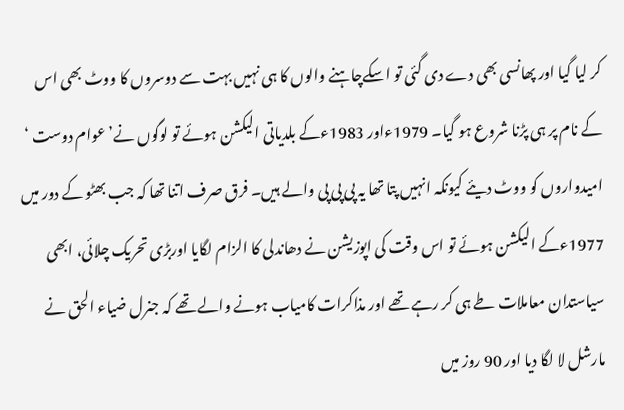کر لیا گیا اور پھانسی بھی دے دی گئی تو اسکےچاہنے والوں کا ہی نہیں بہت سے دوسروں کا ووٹ بھی اس کے نام پر ہی پڑنا شروع ہو گیا۔ 1979ءاور 1983ءکے بلدیاتی الیکشن ہوئے تو لوگوں نے’ عوام دوست ‘ امیدواروں کو ووٹ دیئے کیونکہ انہیں پتا تھا یہ پی پی پی والے ہیں۔ فرق صرف اتنا تھا کہ جب بھٹو کے دور میں 1977ءکے الیکشن ہوئے تو اس وقت کی اپوزیشن نے دھاندلی کا الزام لگایا اوربڑی تحریک چلائی، ابھی سیاستدان معاملات طے ہی کر رہے تھے اور مذاکرات کامیاب ہونے والے تھے کہ جنرل ضیاء الحق نے مارشل لا لگا دیا اور 90 روز میں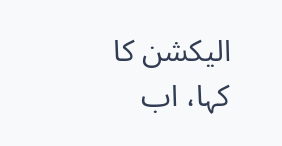الیکشن کا کہا، اب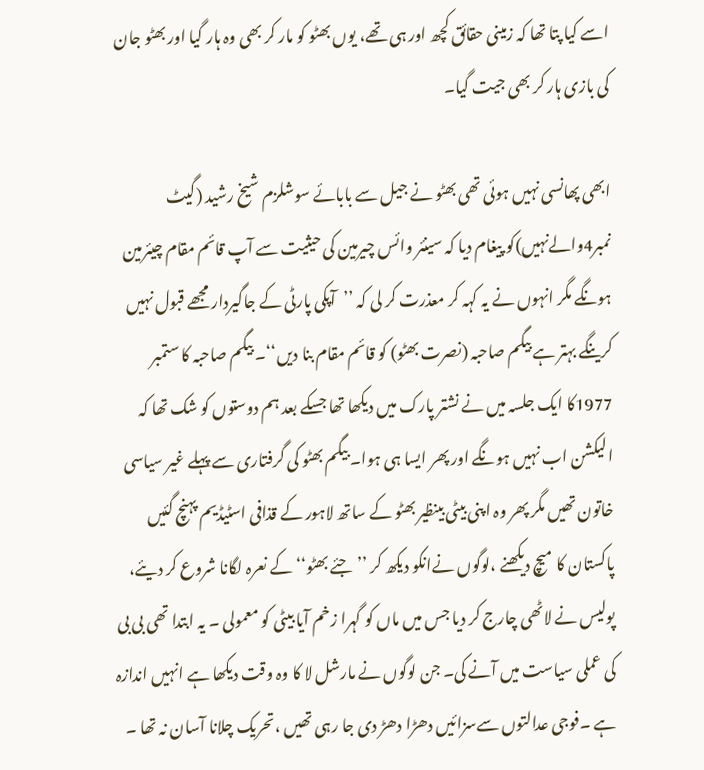اسے کیا پتا تھا کہ زمینی حقائق کچھ اور ہی تھے، یوں بھٹو کو مار کر بھی وہ ہار گیا اور بھٹو جان کی بازی ہار کر بھی جیت گیا۔

ابھی پھانسی نہیں ہوئی تھی بھٹو نے جیل سے بابائے سوشلزم شیخ رشید (گیٹ نمبر4والےنہیں)کو پیغام دیا کہ سینئر وائس چیرمین کی حیثیت سے آپ قائم مقام چیئرمین ہونگے مگر انہوں نے یہ کہہ کر معذرت کر لی کہ ’’آپکی پارٹی کے جاگیردار مجھے قبول نہیں کرینگے بہتر ہے بیگم صاحبہ (نصرت بھٹو) کو قائم مقام بنا دیں‘‘۔ بیگم صاحبہ کا ستمبر 1977کا ایک جلسہ میں نے نشتر پارک میں دیکھا تھا جسکے بعد ہم دوستوں کو شک تھا کہ الیکشن اب نہیں ہونگے اور پھر ایسا ہی ہوا۔ بیگم بھٹو کی گرفتاری سے پہلے غیر سیاسی خاتون تھیں مگر پھر وہ اپنی بیٹی بینظیر بھٹو کے ساتھ لاہور کے قذافی اسٹیڈیم پہنچ گئیں پاکستان کا میچ دیکھنے ،لوگوں نےانکو دیکھ کر ’’جئے بھٹو‘‘ کے نعرہ لگانا شروع کر دیئے، پولیس نے لاٹھی چارج کر دیا جس میں ماں کو گہرا زخم آیا بیٹی کو معمولی ۔ یہ ابتدا تھی بی بی کی عملی سیاست میں آنے کی۔ جن لوگوں نے مارشل لا کا وہ وقت دیکھا ہے انہیں اندازہ ہے ۔فوجی عدالتوں سےسزائیں دھڑا دھڑ دی جا رہی تھیں ،تحریک چلانا آسان نہ تھا ۔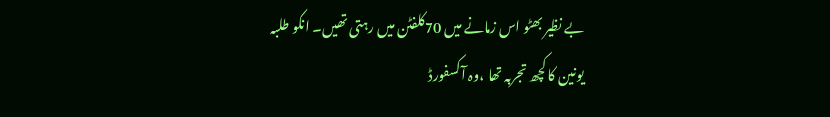بے نظیر بھٹو اس زمانے میں 70کلفٹن میں رہتی تھیں۔ انکو طلبہ یونین کا کچھ تجربہ تھا ،وہ آکسفورڈ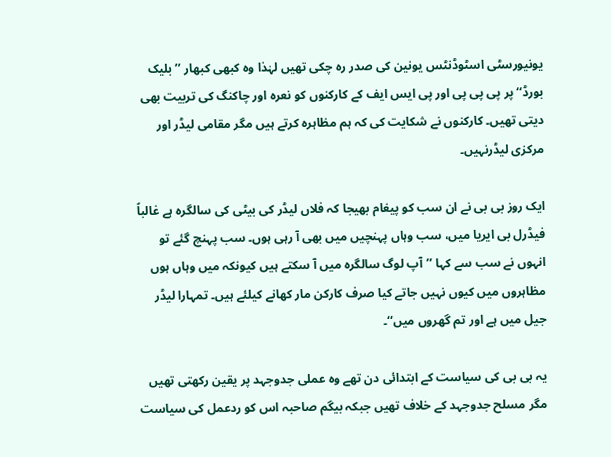یونیورسٹی اسٹوڈنٹس یونین کی صدر رہ چکی تھیں لہٰذا وہ کبھی کبھار ’’بلیک بورڈ‘‘ پر پی پی پی اور پی ایس ایف کے کارکنوں کو نعرہ اور چاکنگ کی تربیت بھی دیتی تھیں۔ کارکنوں نے شکایت کی کہ ہم مظاہرہ کرتے ہیں مگر مقامی لیڈر اور مرکزی لیڈرنہیں۔

ایک روز بی بی نے ان سب کو پیغام بھیجا کہ فلاں لیڈر کی بیٹی کی سالگرہ ہے غالباً فیڈرل بی ایریا میں، سب وہاں پہنچیں میں بھی آ رہی ہوں۔ سب پہنچ گئے تو انہوں نے سب سے کہا ’’آپ لوگ سالگرہ میں آ سکتے ہیں کیونکہ میں وہاں ہوں مظاہروں میں کیوں نہیں جاتے کیا صرف کارکن مار کھانے کیلئے ہیں۔ تمہارا لیڈر جیل میں ہے اور تم گھروں میں‘‘۔

یہ بی بی کی سیاست کے ابتدائی دن تھے وہ عملی جدوجہد پر یقین رکھتی تھیں مگر مسلح جدوجہد کے خلاف تھیں جبکہ بیگم صاحبہ اس کو ردعمل کی سیاست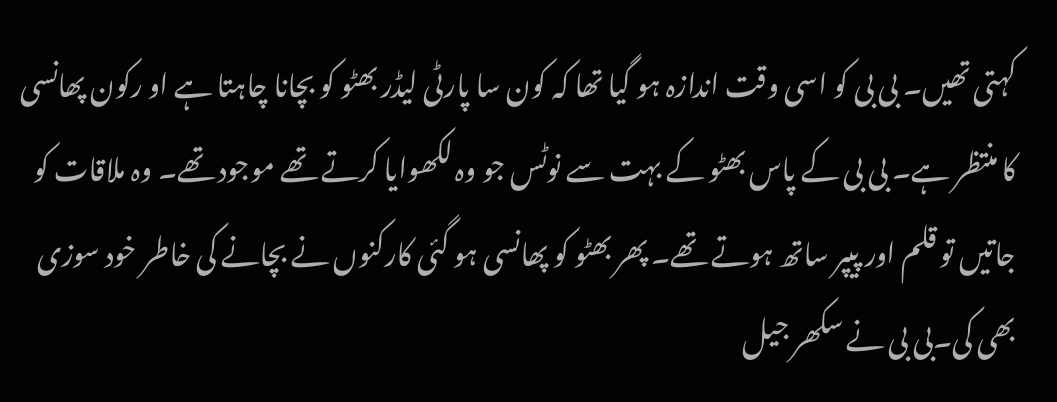کہتی تھیں۔ بی بی کو اسی وقت اندازہ ہو گیا تھا کہ کون سا پارٹی لیڈر بھٹو کو بچانا چاہتا ہے او رکون پھانسی کا منتظر ہے۔ بی بی کے پاس بھٹو کے بہت سے نوٹس جو وہ لکھوایا کرتے تھے موجود تھے۔ وہ ملاقات کو جاتیں تو قلم اور پیپر ساتھ ہوتے تھے۔ پھر بھٹو کو پھانسی ہو گئی کارکنوں نے بچانے کی خاطر خود سوزی بھی کی۔بی بی نے سکھر جیل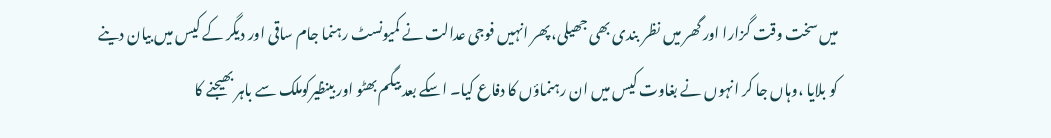میں سخت وقت گزارا اور گھر میں نظر بندی بھی جھیلی، پھر انہیں فوجی عدالت نے کمیونسٹ رہنما جام ساقی اور دیگر کے کیس میں بیان دینے کو بلایا ،وہاں جا کر انہوں نے بغاوت کیس میں ان رہنماؤں کا دفاع کیا۔ اسکے بعد بیگم بھٹو اور بینظیرکوملک سے باہر بھیجنے کا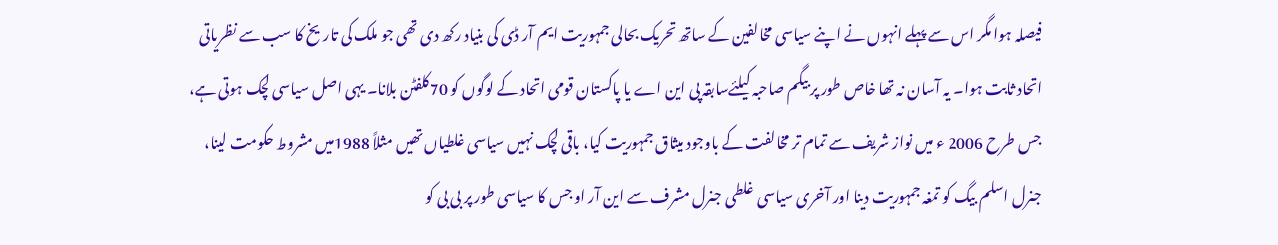فیصلہ ہوا مگر اس سے پہلے انہوں نے اپنے سیاسی مخالفین کے ساتھ تحریک بحالی جمہوریت ایم آر ڈی کی بنیاد رکھ دی تھی جو ملک کی تاریخ کا سب سے نظریاتی اتحاد ثابت ہوا۔ یہ آسان نہ تھا خاص طور پر بیگم صاحبہ کیلئےسابقہ پی این اے یا پاکستان قومی اتحاد کے لوگوں کو 70کلفٹن بلانا۔ یہی اصل سیاسی لچک ہوتی ہے، جس طرح 2006 ء میں نواز شریف سے تمام تر مخالفت کے باوجود میثاق جمہوریت کیا، باقی لچک نہیں سیاسی غلطیاں تھیں مثلاً 1988میں مشروط حکومت لینا، جنرل اسلم بیگ کو تمغہ جمہوریت دینا اور آخری سیاسی غلطی جنرل مشرف سے این آر او جس کا سیاسی طور پر بی بی کو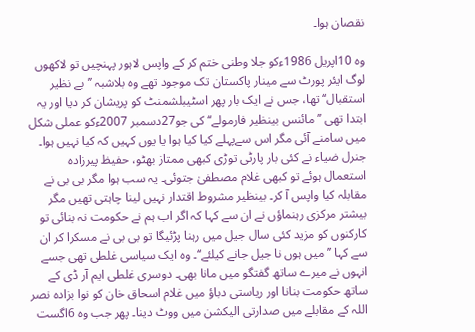نقصان ہوا۔

وہ 10اپریل 1986ءکو جلا وطنی ختم کر کے واپس لاہور پہنچیں تو لاکھوں لوگ ایئر پورٹ سے مینار پاکستان تک موجود تھے وہ بلاشبہ ’’بے نظیر استقبال‘‘ تھا، جس نے ایک بار پھر اسٹیبلشمنٹ کو پریشان کر دیا اور یہ ابتدا تھی ’’مائنس بینظیر فارمولے‘‘ کی جو27دسمبر 2007ءکو عملی شکل میں سامنے آئی مگر اس سےپہلے کیا کیا ہوا یا یوں کہیں کہ کیا نہیں ہوا۔ جنرل ضیاء نے کئی بار پارٹی توڑی کبھی ممتاز بھٹو، حفیظ پیرزادہ استعمال ہوئے تو کبھی غلام مصطفیٰ جتوئی۔ یہ سب ہوا مگر بی بی نے مقابلہ کیا واپس آ کر۔ بینظیر مشروط اقتدار نہیں لینا چاہتی تھیں مگر بیشتر مرکزی رہنماؤں نے ان سے کہا کہ اگر اب ہم نے حکومت نہ بنائی تو کارکنوں کو مزید کئی سال جیل میں رہنا پڑئیگا تو بی بی نے مسکرا کر ان سے کہا ’’میں ہوں نا جیل جانے کیلئے‘‘۔ وہ ایک سیاسی غلطی تھی جسے انہوں نے میرے ساتھ گفتگو میں مانا بھی۔ دوسری غلطی ایم آر ڈی کے ساتھ حکومت بنانا اور ریاستی دباؤ میں غلام اسحاق خان کو نوا بزادہ نصر اللہ کے مقابلے میں صدارتی الیکشن میں ووٹ دینا۔ پھر جب وہ 6اگست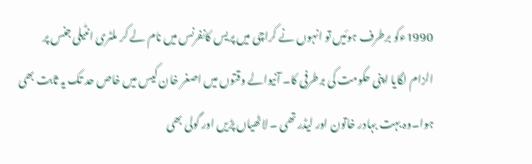1990ءکو برطرف ہوئیں تو انہوں نے کراچی میں پریس کانفرنس میں نام لے کر ملٹری انٹیلی جنس پر الزام لگایا اپنی حکومت کی برطرفی کا۔ آنیوالے وقتوں میں اصغر خان کیس میں خاص حد تک یہ ثابت بھی ہوا۔وہ بہت بہادر خاتون اور لیڈر تھی ۔ لاٹھیاں پڑیں اور گولی بھی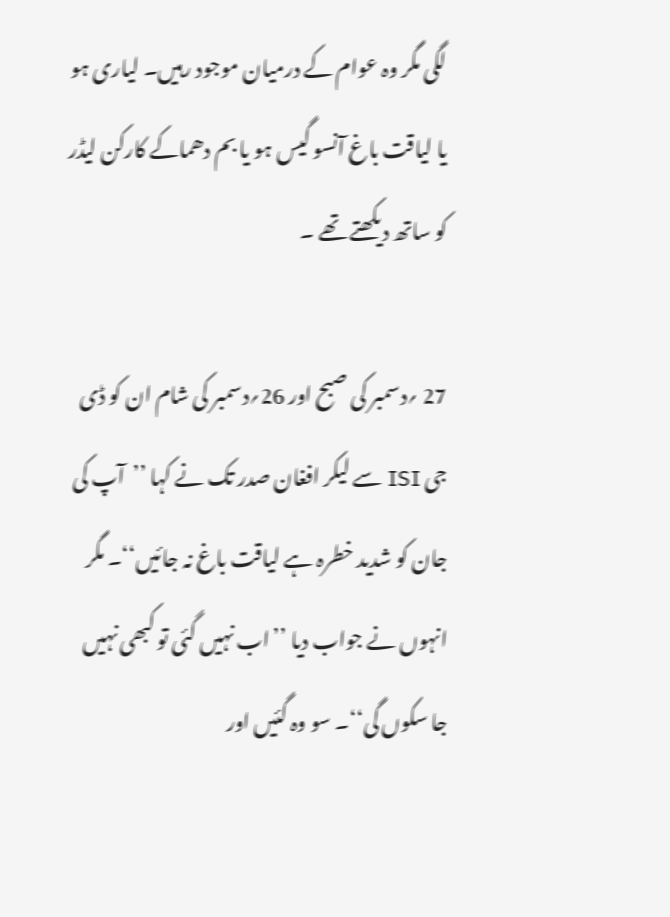لگی مگر وہ عوام کے درمیان موجود رہیں۔ لیاری ہو یا لیاقت باغ آنسو گیس ہو یا بم دھماکے کارکن لیڈر کو ساتھ دیکھتے تھے ۔

27 ؍دسمبر کی صبح اور 26؍دسمبر کی شام ان کو ڈی جی ISI سے لیکر افغان صدر تک نے کہا ’’آپ کی جان کو شدید خطرہ ہے لیاقت باغ نہ جائیں‘‘۔ مگر انہوں نے جواب دیا ’’اب نہیں گئی تو کبھی نہیں جا سکوں گی‘‘۔ سو وہ گئیں اور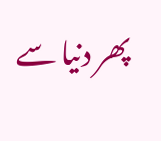پھر دنیا سے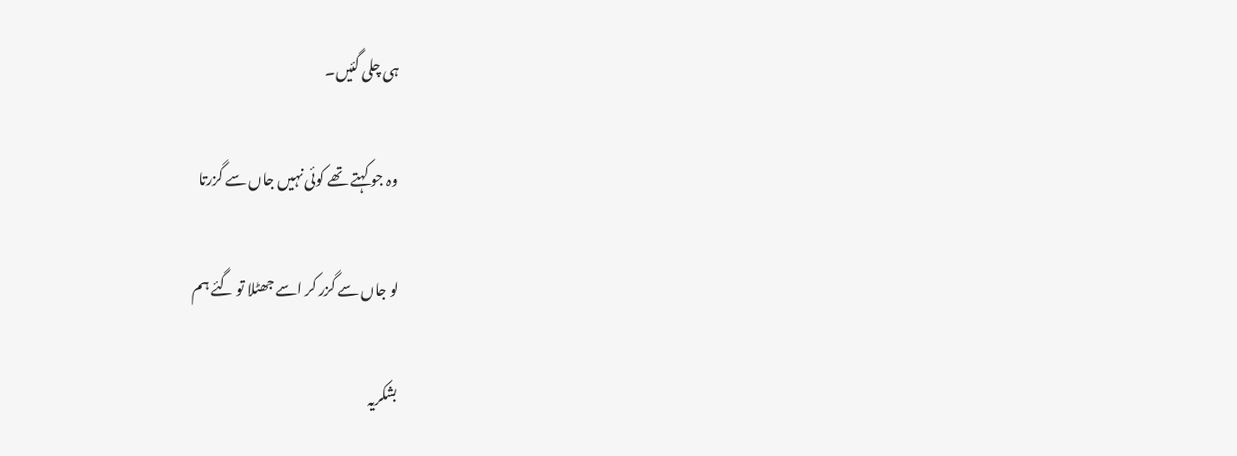ہی چلی گئیں۔

وہ جو کہتے تھے کوئی نہیں جاں سے گزرتا

لو جاں سے گزر کر اسے جھٹلا تو گئے ہم

بشکریہ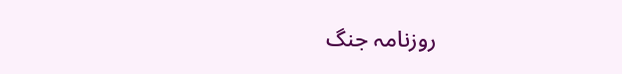روزنامہ جنگ